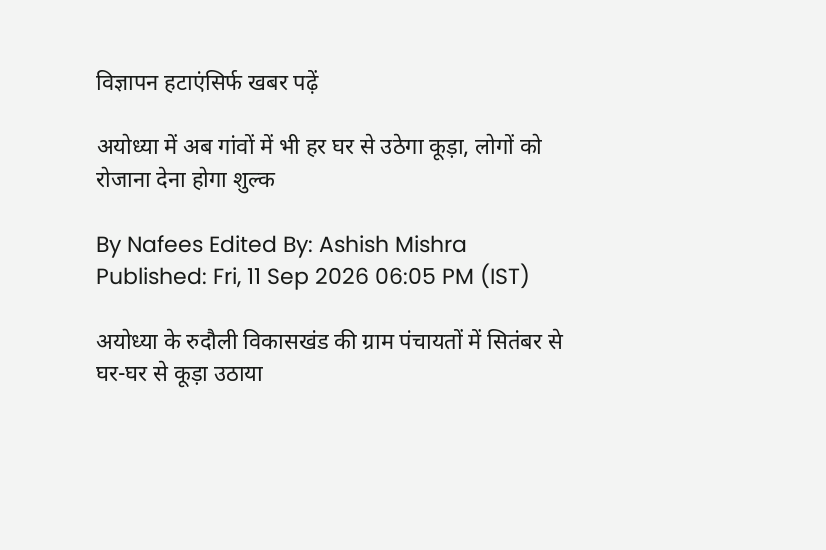विज्ञापन हटाएंसिर्फ खबर पढ़ें

अयोध्या में अब गांवों में भी हर घर से उठेगा कूड़ा, लोगों को रोजाना देना होगा शुल्क

By Nafees Edited By: Ashish Mishra
Published: Fri, 11 Sep 2026 06:05 PM (IST)

अयोध्या के रुदौली विकासखंड की ग्राम पंचायतों में सितंबर से घर-घर से कूड़ा उठाया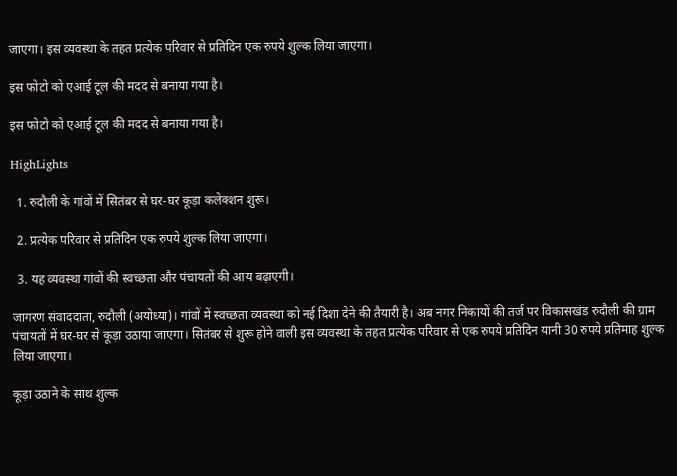जाएगा। इस व्यवस्था के तहत प्रत्येक परिवार से प्रतिदिन एक रुपये शुल्क लिया जाएगा।

इस फोटो को एआई टूल की मदद से बनाया गया है।

इस फोटो को एआई टूल की मदद से बनाया गया है।

HighLights

  1. रुदौली के गांवों में सितंबर से घर-घर कूड़ा कलेक्शन शुरू।

  2. प्रत्येक परिवार से प्रतिदिन एक रुपये शुल्क लिया जाएगा।

  3. यह व्यवस्था गांवों की स्वच्छता और पंचायतों की आय बढ़ाएगी।

जागरण संवाददाता, रुदौली (अयोध्या)। गांवों में स्वच्छता व्यवस्था को नई दिशा देने की तैयारी है। अब नगर निकायों की तर्ज पर विकासखंड रुदौली की ग्राम पंचायतों में घर-घर से कूड़ा उठाया जाएगा। सितंबर से शुरू होने वाली इस व्यवस्था के तहत प्रत्येक परिवार से एक रुपये प्रतिदिन यानी 30 रुपये प्रतिमाह शुल्क लिया जाएगा।

कूड़ा उठाने के साथ शुल्क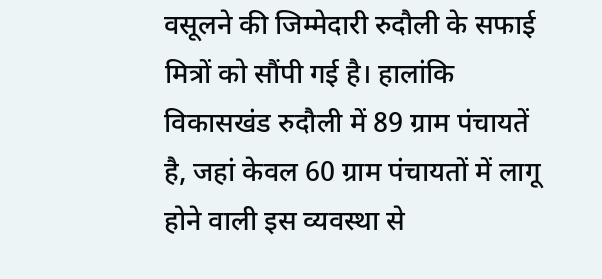वसूलने की जिम्मेदारी रुदौली के सफाई मित्रों को सौंपी गई है। हालांकि विकासखंड रुदौली में 89 ग्राम पंचायतें है, जहां केवल 60 ग्राम पंचायतों में लागू होने वाली इस व्यवस्था से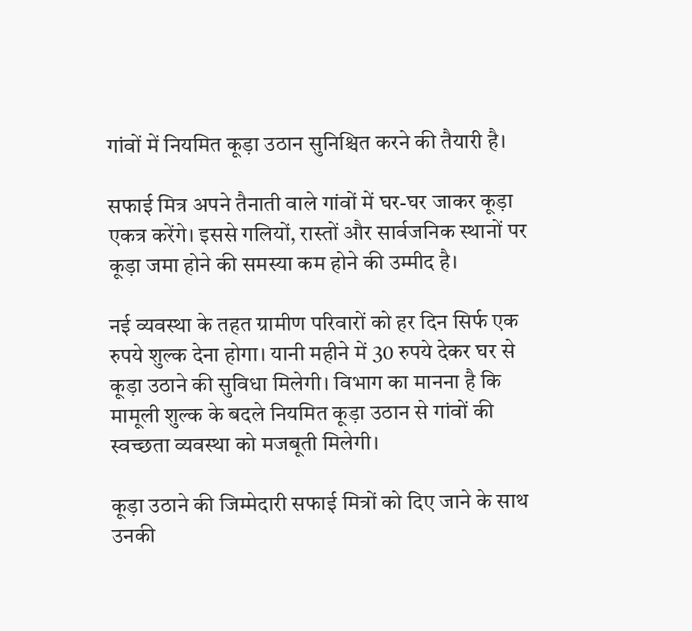गांवों में नियमित कूड़ा उठान सुनिश्चित करने की तैयारी है।

सफाई मित्र अपने तैनाती वाले गांवों में घर-घर जाकर कूड़ा एकत्र करेंगे। इससे गलियों, रास्तों और सार्वजनिक स्थानों पर कूड़ा जमा होने की समस्या कम होने की उम्मीद है।

नई व्यवस्था के तहत ग्रामीण परिवारों को हर दिन सिर्फ एक रुपये शुल्क देना होगा। यानी महीने में 30 रुपये देकर घर से कूड़ा उठाने की सुविधा मिलेगी। विभाग का मानना है कि मामूली शुल्क के बदले नियमित कूड़ा उठान से गांवों की स्वच्छता व्यवस्था को मजबूती मिलेगी।

कूड़ा उठाने की जिम्मेदारी सफाई मित्रों को दिए जाने के साथ उनकी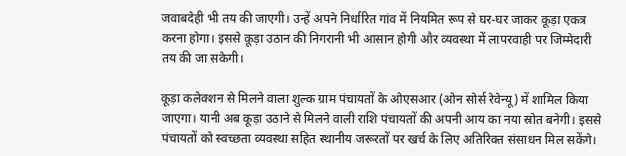जवाबदेही भी तय की जाएगी। उन्हें अपने निर्धारित गांव में नियमित रूप से घर-घर जाकर कूड़ा एकत्र करना होगा। इससे कूड़ा उठान की निगरानी भी आसान होगी और व्यवस्था में लापरवाही पर जिम्मेदारी तय की जा सकेगी।

कूड़ा कलेक्शन से मिलने वाला शुल्क ग्राम पंचायतों के ओएसआर (ओन सोर्स रेवेन्यू) में शामिल किया जाएगा। यानी अब कूड़ा उठाने से मिलने वाली राशि पंचायतों की अपनी आय का नया स्रोत बनेगी। इससे पंचायतों को स्वच्छता व्यवस्था सहित स्थानीय जरूरतों पर खर्च के लिए अतिरिक्त संसाधन मिल सकेंगे।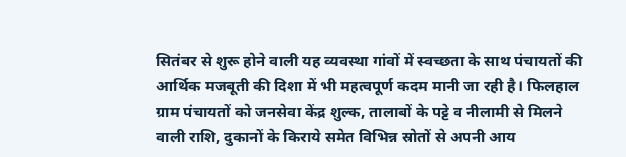सितंबर से शुरू होने वाली यह व्यवस्था गांवों में स्वच्छता के साथ पंचायतों की आर्थिक मजबूती की दिशा में भी महत्वपूर्ण कदम मानी जा रही है। फिलहाल ग्राम पंचायतों को जनसेवा केंद्र शुल्क, तालाबों के पट्टे व नीलामी से मिलने वाली राशि, दुकानों के किराये समेत विभिन्न स्रोतों से अपनी आय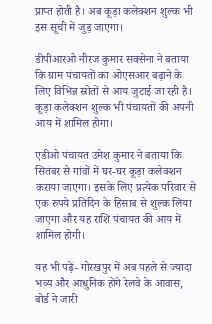प्राप्त होती है। अब कूड़ा कलेक्शन शुल्क भी इस सूची में जुड़ जाएगा।

डीपीआरओ नीरज कुमार सक्सेना ने बताया कि ग्राम पंचायतों का ओएसआर बढ़ाने के लिए विभिन्न स्रोतों से आय जुटाई जा रही है। कूड़ा कलेक्शन शुल्क भी पंचायतों की अपनी आय में शामिल होगा।

एडीओ पंचायत उमेश कुमार ने बताया कि सितंबर से गांवों में घर-घर कूड़ा कलेक्शन कराया जाएगा। इसके लिए प्रत्येक परिवार से एक रुपये प्रतिदिन के हिसाब से शुल्क लिया जाएगा और यह राशि पंचायत की आय में शामिल होगी।

यह भी पढ़ें- गोरखपुर में अब पहले से ज्यादा भव्य और आधुनिक होंगे रेलवे के आवास, बोर्ड ने जारी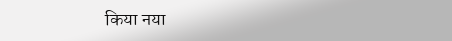किया नया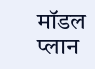मॉडल प्लान